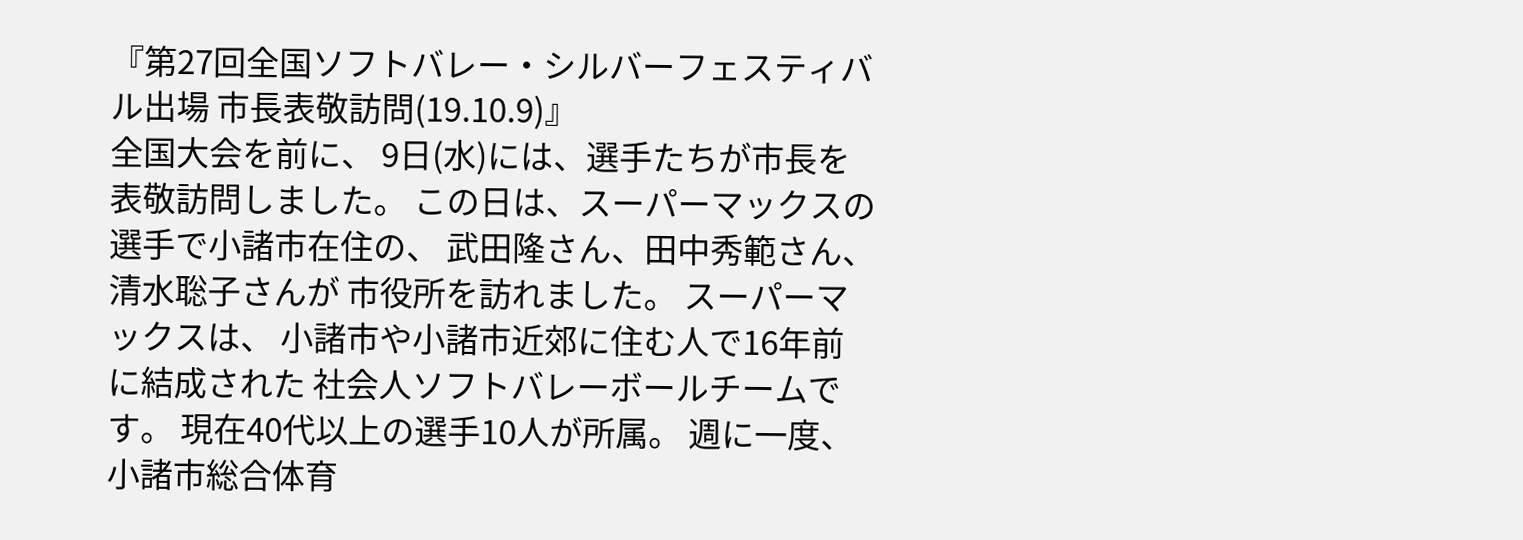『第27回全国ソフトバレー・シルバーフェスティバル出場 市長表敬訪問(19.10.9)』
全国大会を前に、 9日(水)には、選手たちが市長を表敬訪問しました。 この日は、スーパーマックスの選手で小諸市在住の、 武田隆さん、田中秀範さん、清水聡子さんが 市役所を訪れました。 スーパーマックスは、 小諸市や小諸市近郊に住む人で16年前に結成された 社会人ソフトバレーボールチームです。 現在40代以上の選手10人が所属。 週に一度、小諸市総合体育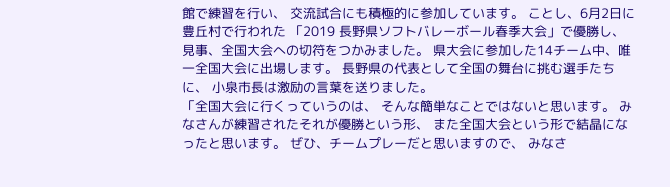館で練習を行い、 交流試合にも積極的に参加しています。 ことし、6月2日に豊丘村で行われた 「2019 長野県ソフトバレーボール春季大会」で優勝し、 見事、全国大会への切符をつかみました。 県大会に参加した14チーム中、唯一全国大会に出場します。 長野県の代表として全国の舞台に挑む選手たちに、 小泉市長は激励の言葉を送りました。
「全国大会に行くっていうのは、 そんな簡単なことではないと思います。 みなさんが練習されたそれが優勝という形、 また全国大会という形で結晶になったと思います。 ぜひ、チームプレーだと思いますので、 みなさ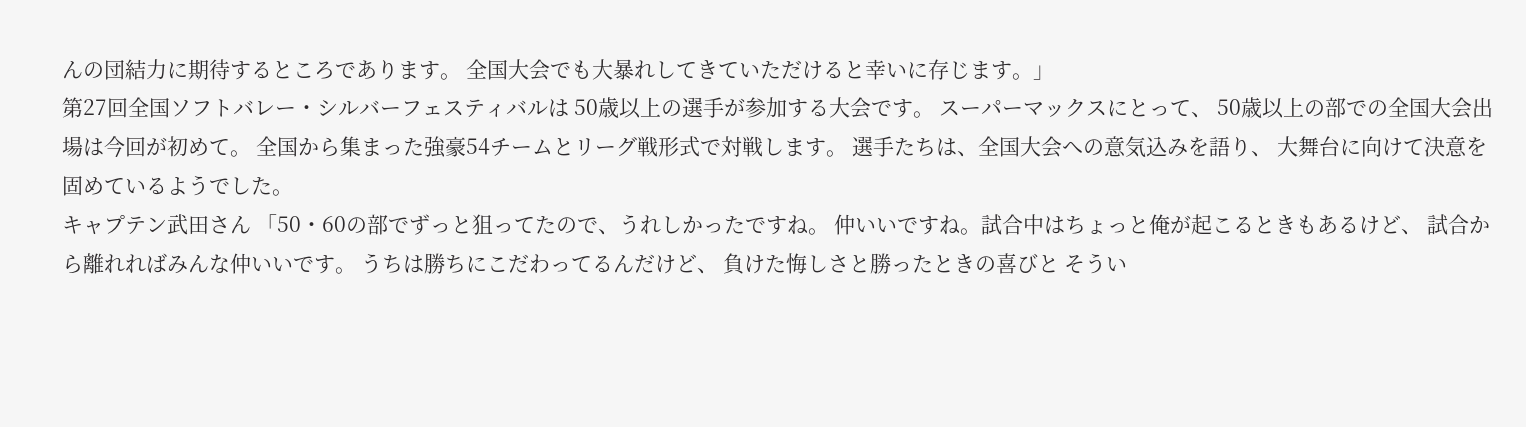んの団結力に期待するところであります。 全国大会でも大暴れしてきていただけると幸いに存じます。」
第27回全国ソフトバレー・シルバーフェスティバルは 50歳以上の選手が参加する大会です。 スーパーマックスにとって、 50歳以上の部での全国大会出場は今回が初めて。 全国から集まった強豪54チームとリーグ戦形式で対戦します。 選手たちは、全国大会への意気込みを語り、 大舞台に向けて決意を固めているようでした。
キャプテン武田さん 「50・60の部でずっと狙ってたので、うれしかったですね。 仲いいですね。試合中はちょっと俺が起こるときもあるけど、 試合から離れればみんな仲いいです。 うちは勝ちにこだわってるんだけど、 負けた悔しさと勝ったときの喜びと そうい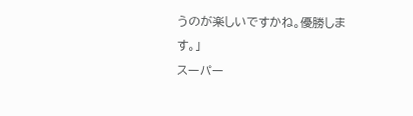うのが楽しいですかね。優勝します。」
スーパー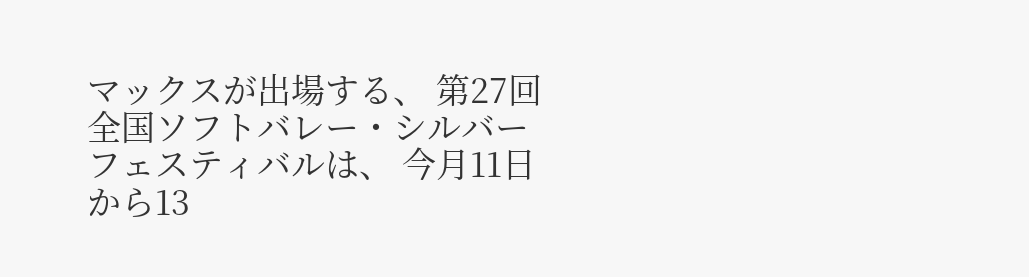マックスが出場する、 第27回全国ソフトバレー・シルバーフェスティバルは、 今月11日から13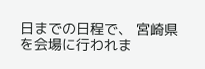日までの日程で、 宮崎県を会場に行われま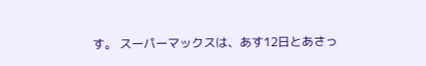す。 スーパーマックスは、あす12日とあさっ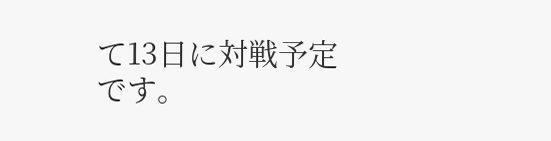て13日に対戦予定です。